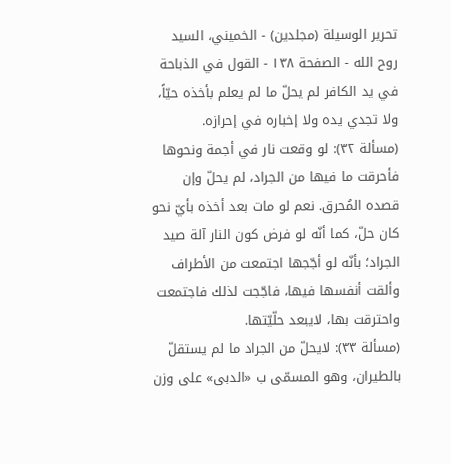تحرير الوسيلة (مجلدین) - الخميني، السيد روح الله - الصفحة ١٣٨ - القول في الذباحة
في يد الكافر لم يحلّ ما لم يعلم بأخذه حيّاً، ولا تجدي يده ولا إخباره في إحرازه.
(مسألة ٣٢): لو وقعت نار في أجمة ونحوها فأحرقت ما فيها من الجراد، لم يحلّ وإن قصده المُحرق. نعم لو مات بعد أخذه بأيّ نحو كان حلّ، كما أنّه لو فرض كون النار آلة صيد الجراد؛ بأنّه لو أجّجها اجتمعت من الأطراف وألقت أنفسها فيها، فاجّجت لذلك فاجتمعت واحترقت بها، لايبعد حلّيّتها.
(مسألة ٣٣): لايحلّ من الجراد ما لم يستقلّ بالطيران، وهو المسمّى ب «الدبى» على وزن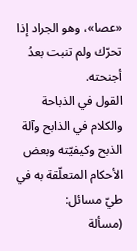«عصا»، وهو الجراد إذا تحرّك ولم تنبت بعدُ أجنحته.
القول في الذباحة
والكلام في الذابح وآلة الذبح وكيفيّته وبعض الأحكام المتعلّقة به في طيّ مسائل:
(مسألة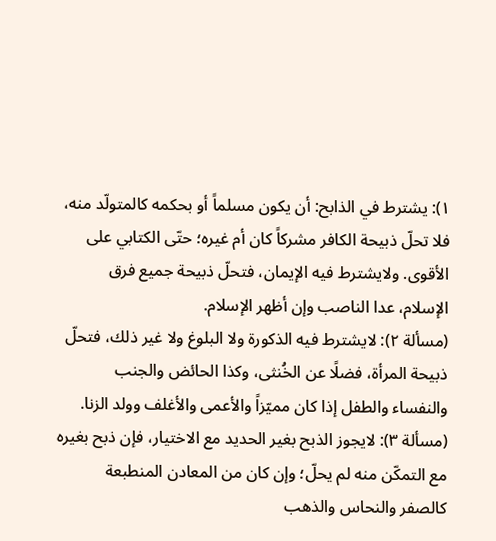١): يشترط في الذابح: أن يكون مسلماً أو بحكمه كالمتولّد منه، فلا تحلّ ذبيحة الكافر مشركاً كان أم غيره؛ حتّى الكتابي على الأقوى. ولايشترط فيه الإيمان، فتحلّ ذبيحة جميع فرق الإسلام، عدا الناصب وإن أظهر الإسلام.
(مسألة ٢): لايشترط فيه الذكورة ولا البلوغ ولا غير ذلك، فتحلّ ذبيحة المرأة، فضلًا عن الخُنثى، وكذا الحائض والجنب والنفساء والطفل إذا كان مميّزاً والأعمى والأغلف وولد الزنا.
(مسألة ٣): لايجوز الذبح بغير الحديد مع الاختيار، فإن ذبح بغيره مع التمكّن منه لم يحلّ؛ وإن كان من المعادن المنطبعة كالصفر والنحاس والذهب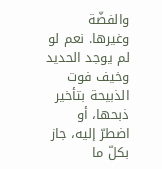والفضّة وغيرها. نعم لو لم يوجد الحديد وخيف فوت الذبيحة بتأخير ذبحها، أو اضطرّ إليه، جاز بكلّ ما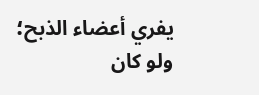يفري أعضاء الذبح؛ ولو كان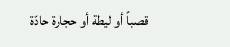قصباً أو ليطة أو حجارة حادّة